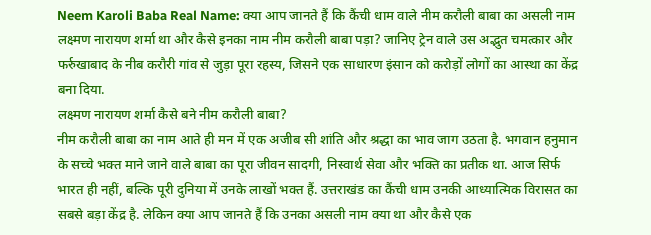Neem Karoli Baba Real Name: क्या आप जानते हैं कि कैंची धाम वाले नीम करौली बाबा का असली नाम लक्ष्मण नारायण शर्मा था और कैसे इनका नाम नीम करौली बाबा पड़ा? जानिए ट्रेन वाले उस अद्भुत चमत्कार और फर्रुखाबाद के नीब करौरी गांव से जुड़ा पूरा रहस्य, जिसने एक साधारण इंसान को करोड़ों लोगों का आस्था का केंद्र बना दिया.
लक्ष्मण नारायण शर्मा कैसे बने नीम करौली बाबा?
नीम करौली बाबा का नाम आते ही मन में एक अजीब सी शांति और श्रद्धा का भाव जाग उठता है. भगवान हनुमान के सच्चे भक्त माने जाने वाले बाबा का पूरा जीवन सादगी, निस्वार्थ सेवा और भक्ति का प्रतीक था. आज सिर्फ भारत ही नहीं, बल्कि पूरी दुनिया में उनके लाखों भक्त हैं. उत्तराखंड का कैंची धाम उनकी आध्यात्मिक विरासत का सबसे बड़ा केंद्र है. लेकिन क्या आप जानते हैं कि उनका असली नाम क्या था और कैसे एक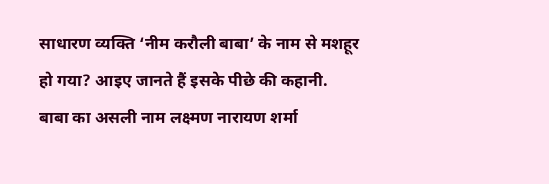साधारण व्यक्ति ‘नीम करौली बाबा’ के नाम से मशहूर हो गया? आइए जानते हैं इसके पीछे की कहानी.
बाबा का असली नाम लक्ष्मण नारायण शर्मा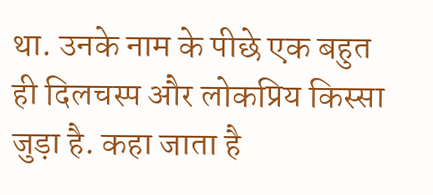था. उनके नाम के पीछे एक बहुत ही दिलचस्प और लोकप्रिय किस्सा जुड़ा है. कहा जाता है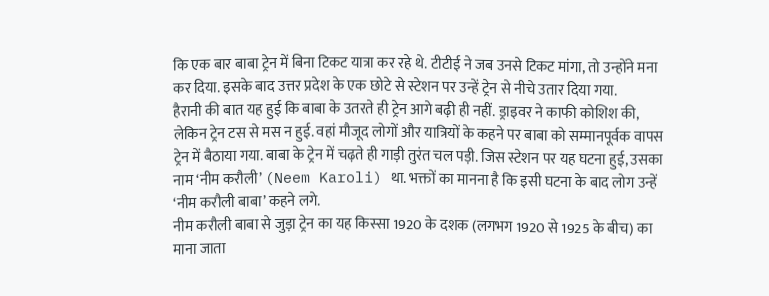कि एक बार बाबा ट्रेन में बिना टिकट यात्रा कर रहे थे. टीटीई ने जब उनसे टिकट मांगा, तो उन्होंने मना कर दिया. इसके बाद उत्तर प्रदेश के एक छोटे से स्टेशन पर उन्हें ट्रेन से नीचे उतार दिया गया.
हैरानी की बात यह हुई कि बाबा के उतरते ही ट्रेन आगे बढ़ी ही नहीं. ड्राइवर ने काफी कोशिश की, लेकिन ट्रेन टस से मस न हुई. वहां मौजूद लोगों और यात्रियों के कहने पर बाबा को सम्मानपूर्वक वापस ट्रेन में बैठाया गया. बाबा के ट्रेन में चढ़ते ही गाड़ी तुरंत चल पड़ी. जिस स्टेशन पर यह घटना हुई, उसका नाम ‘नीम करौली’ (Neem Karoli) था. भक्तों का मानना है कि इसी घटना के बाद लोग उन्हें ‘नीम करौली बाबा’ कहने लगे.
नीम करौली बाबा से जुड़ा ट्रेन का यह किस्सा 1920 के दशक (लगभग 1920 से 1925 के बीच) का माना जाता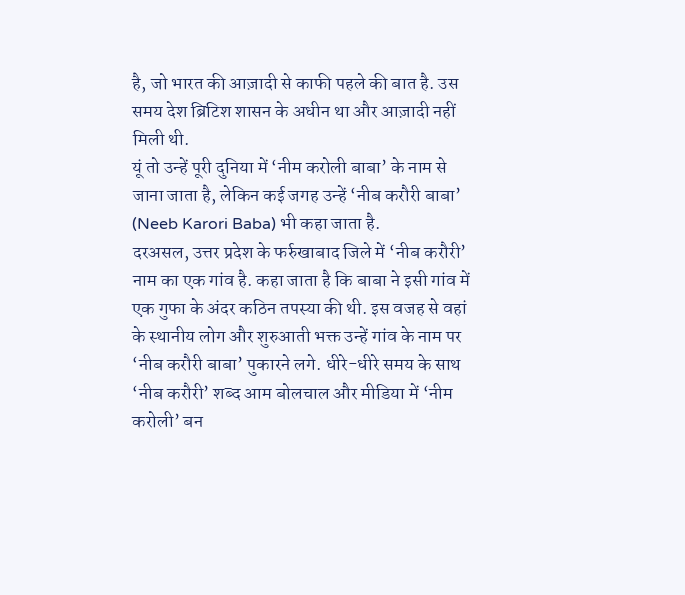है, जो भारत की आज़ादी से काफी पहले की बात है. उस समय देश ब्रिटिश शासन के अधीन था और आज़ादी नहीं मिली थी.
यूं तो उन्हें पूरी दुनिया में ‘नीम करोली बाबा’ के नाम से जाना जाता है, लेकिन कई जगह उन्हें ‘नीब करौरी बाबा’ (Neeb Karori Baba) भी कहा जाता है.
दरअसल, उत्तर प्रदेश के फर्रुखाबाद जिले में ‘नीब करौरी’ नाम का एक गांव है. कहा जाता है कि बाबा ने इसी गांव में एक गुफा के अंदर कठिन तपस्या की थी. इस वजह से वहां के स्थानीय लोग और शुरुआती भक्त उन्हें गांव के नाम पर ‘नीब करौरी बाबा’ पुकारने लगे. धीरे-धीरे समय के साथ ‘नीब करौरी’ शब्द आम बोलचाल और मीडिया में ‘नीम करोली’ बन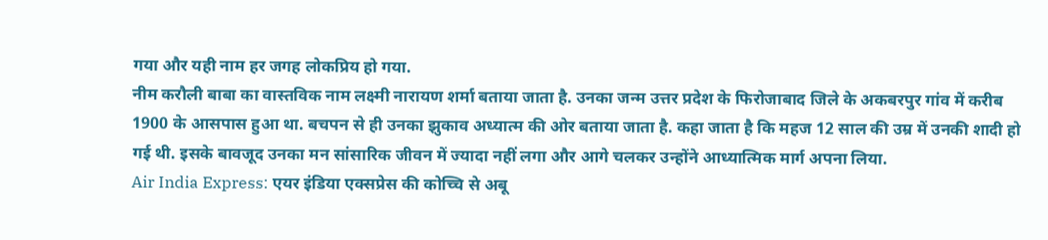गया और यही नाम हर जगह लोकप्रिय हो गया.
नीम करौली बाबा का वास्तविक नाम लक्ष्मी नारायण शर्मा बताया जाता है. उनका जन्म उत्तर प्रदेश के फिरोजाबाद जिले के अकबरपुर गांव में करीब 1900 के आसपास हुआ था. बचपन से ही उनका झुकाव अध्यात्म की ओर बताया जाता है. कहा जाता है कि महज 12 साल की उम्र में उनकी शादी हो गई थी. इसके बावजूद उनका मन सांसारिक जीवन में ज्यादा नहीं लगा और आगे चलकर उन्होंने आध्यात्मिक मार्ग अपना लिया.
Air India Express: एयर इंडिया एक्सप्रेस की कोच्चि से अबू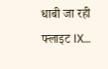धाबी जा रही फ्लाइट IX…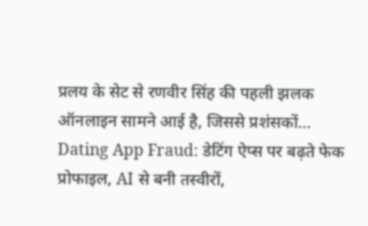प्रलय के सेट से रणवीर सिंह की पहली झलक ऑनलाइन सामने आई है, जिससे प्रशंसकों…
Dating App Fraud: डेटिंग ऐप्स पर बढ़ते फेक प्रोफाइल, AI से बनी तस्वीरों,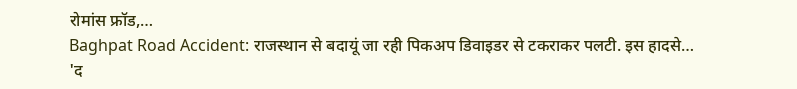रोमांस फ्रॉड,…
Baghpat Road Accident: राजस्थान से बदायूं जा रही पिकअप डिवाइडर से टकराकर पलटी. इस हादसे…
'द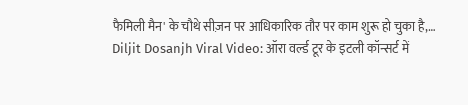फैमिली मैन' के चौथे सीज़न पर आधिकारिक तौर पर काम शुरू हो चुका है,…
Diljit Dosanjh Viral Video: ऑरा वर्ल्ड टूर के इटली कॉन्सर्ट में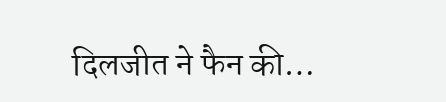दिलजीत ने फैन की…